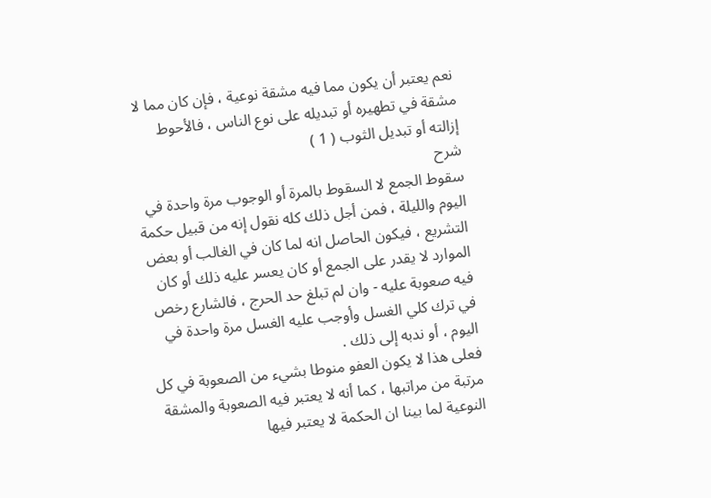نعم يعتبر أن يكون مما فيه مشقة نوعية ، فإن كان مما لا مشقة في تطهيره أو تبديله على نوع الناس ، فالأحوط إزالته أو تبديل الثوب ( 1 )
شرح
سقوط الجمع لا السقوط بالمرة أو الوجوب مرة واحدة في اليوم والليلة ، فمن أجل ذلك كله نقول إنه من قبيل حكمة التشريع ، فيكون الحاصل انه لما كان في الغالب أو بعض الموارد لا يقدر على الجمع أو كان يعسر عليه ذلك أو كان فيه صعوبة عليه - وان لم تبلغ حد الحرج ، فالشارع رخص في ترك كلي الغسل وأوجب عليه الغسل مرة واحدة في اليوم ، أو ندبه إلى ذلك .
فعلى هذا لا يكون العفو منوطا بشيء من الصعوبة في كل مرتبة من مراتبها ، كما أنه لا يعتبر فيه الصعوبة والمشقة النوعية لما بينا ان الحكمة لا يعتبر فيها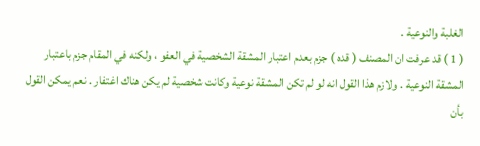الغلبة والنوعية .
( 1 ) قد عرفت ان المصنف ( قده ) جزم بعدم اعتبار المشقة الشخصية في العفو ، ولكنه في المقام جزم باعتبار المشقة النوعية . ولازم هذا القول انه لو لم تكن المشقة نوعية وكانت شخصية لم يكن هناك اغتفار . نعم يمكن القول بأن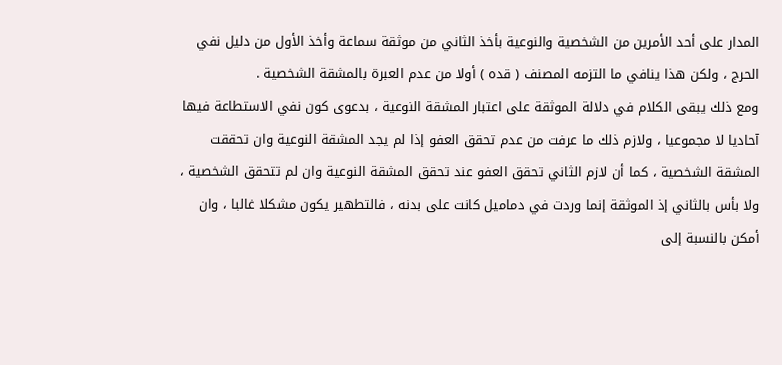المدار على أحد الأمرين من الشخصية والنوعية بأخذ الثاني من موثقة سماعة وأخذ الأول من دليل نفي الحرج ، ولكن هذا ينافي ما التزمه المصنف ( قده ) أولا من عدم العبرة بالمشقة الشخصية .
ومع ذلك يبقى الكلام في دلالة الموثقة على اعتبار المشقة النوعية ، بدعوى كون نفي الاستطاعة فيها آحاديا لا مجموعيا ، ولازم ذلك ما عرفت من عدم تحقق العفو إذا لم يجد المشقة النوعية وان تحققت المشقة الشخصية ، كما أن لازم الثاني تحقق العفو عند تحقق المشقة النوعية وان لم تتحقق الشخصية ، ولا بأس بالثاني إذ الموثقة إنما وردت في دماميل كانت على بدنه ، فالتطهير يكون مشكلا غالبا ، وان أمكن بالنسبة إلى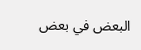البعض في بعض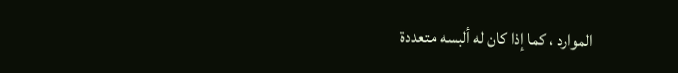الموارد ، كما إذا كان له ألبسه متعددة